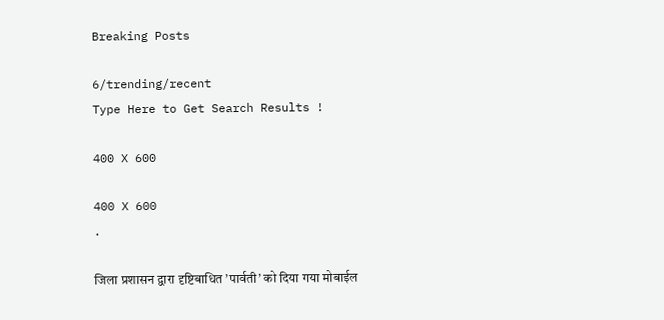Breaking Posts

6/trending/recent
Type Here to Get Search Results !

400 X 600

400 X 600
.

जिला प्रशासन द्वारा दृष्टिबाधित ’पार्वती’ को दिया गया मोबाईल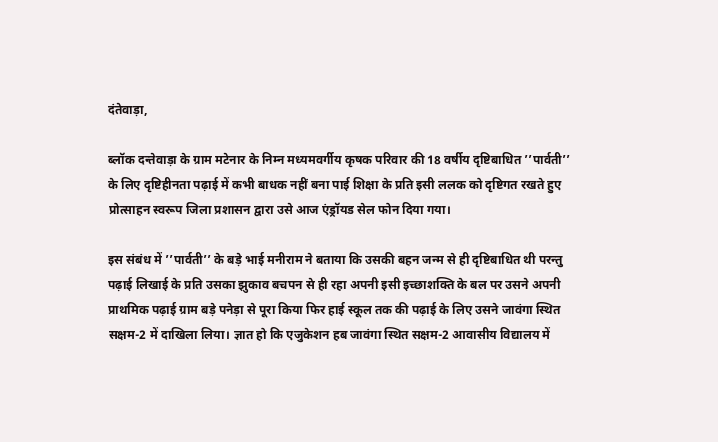दंतेवाड़ा,

ब्लॉक दन्तेवाड़ा के ग्राम मटेनार के निम्न मध्यमवर्गीय कृषक परिवार की 18 वर्षीय दृष्टिबाधित ’’पार्वती’’ के लिए दृष्टिहीनता पढ़ाई में कभी बाधक नहीं बना पाई शिक्षा के प्रति इसी ललक को दृष्टिगत रखते हुए प्रोत्साहन स्वरूप जिला प्रशासन द्वारा उसे आज एंड्रॉयड सेल फोन दिया गया।

इस संबंध में ’’पार्वती’’ के बड़े भाई मनीराम ने बताया कि उसकी बहन जन्म से ही दृष्टिबाधित थी परन्तु पढ़ाई लिखाई के प्रति उसका झुकाव बचपन से ही रहा अपनी इसी इच्छाशक्ति के बल पर उसने अपनी प्राथमिक पढ़ाई ग्राम बड़े पनेड़ा से पूरा किया फिर हाई स्कूल तक की पढ़ाई के लिए उसने जावंगा स्थित सक्षम-2 में दाखिला लिया। ज्ञात हो कि एजुकेशन हब जावंगा स्थित सक्षम-2 आवासीय विद्यालय में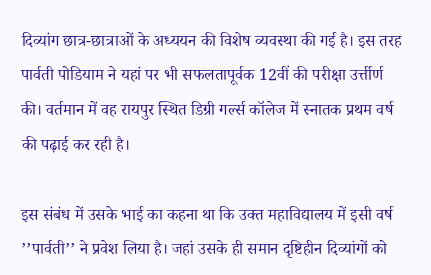दिव्यांग छात्र-छात्राओं के अध्ययन की विशेष व्यवस्था की गई है। इस तरह पार्वती पोडियाम ने यहां पर भी सफलतापूर्वक 12वीं की परीक्षा उर्त्तीर्ण की। वर्तमान में वह रायपुर स्थित डिग्री गर्ल्स कॉलेज में स्नातक प्रथम वर्ष की पढ़ाई कर रही है।

इस संबंध में उसके भाई का कहना था कि उक्त महाविद्यालय में इसी वर्ष ’’पार्वती’’ ने प्रवेश लिया है। जहां उसके ही समान दृष्टिहीन दिव्यांगों को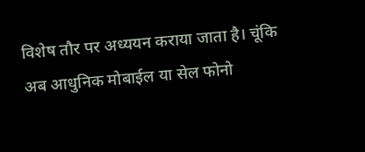विशेष तौर पर अध्ययन कराया जाता है। चूंकि अब आधुनिक मोबाईल या सेल फोनो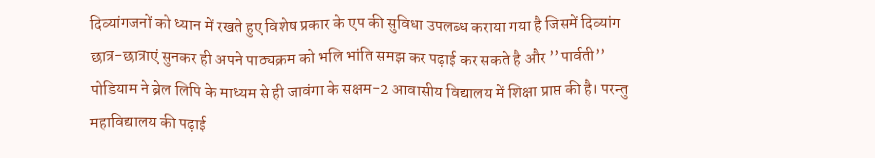दिव्यांगजनों को ध्यान में रखते हुए विशेष प्रकार के एप की सुविधा उपलब्ध कराया गया है जिसमें दिव्यांग छात्र-छात्राएं सुनकर ही अपने पाठ्यक्रम को भलि भांति समझ कर पढ़ाई कर सकते है और ’’पार्वती’’ पोडियाम ने ब्रेल लिपि के माध्यम से ही जावंगा के सक्षम-2 आवासीय विद्यालय में शिक्षा प्राप्त की है। परन्तु महाविद्यालय की पढ़ाई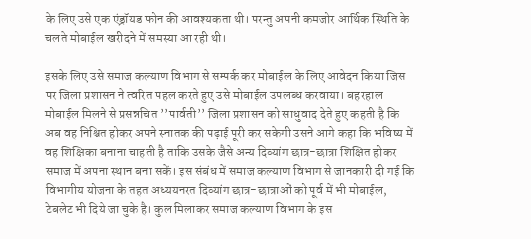के लिए उसे एक एंड्रॉयड फोन की आवश्यकता थी। परन्तु अपनी कमजोर आर्थिक स्थिति के चलते मोबाईल खरीदने में समस्या आ रही थी।

इसके लिए उसे समाज कल्याण विभाग से सम्पर्क कर मोबाईल के लिए आवेदन किया जिस पर जिला प्रशासन ने त्वरित पहल करते हुए उसे मोबाईल उपलब्ध करवाया। बहरहाल मोबाईल मिलने से प्रसन्नचित ’’पार्वती’’ जिला प्रशासन को साधुवाद देते हुए कहती है कि अब वह निश्चित होकर अपने स्नातक की पढ़ाई पूरी कर सकेगी उसने आगे कहा कि भविष्य में वह शिक्षिका बनाना चाहती है ताकि उसके जैसे अन्य दिव्यांग छात्र-छात्रा शिक्षित होकर समाज में अपना स्थान बना सकें। इस संबंध में समाज कल्याण विभाग से जानकारी दी गई कि विभागीय योजना के तहत अध्ययनरत दिव्यांग छात्र-छात्राओं को पूर्व में भी मोबाईल, टेबलेट भी दिये जा चुके है। कुल मिलाकर समाज कल्याण विभाग के इस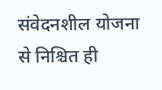संवेदनशील योजना से निश्चित ही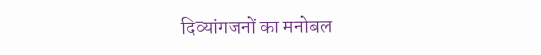दिव्यांगजनों का मनोबल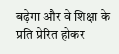बढ़ेगा और वे शिक्षा के प्रति प्रेरित होकर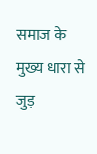समाज के मुख्य धारा से जुड़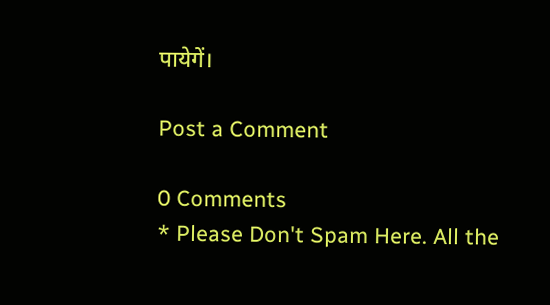पायेगें।

Post a Comment

0 Comments
* Please Don't Spam Here. All the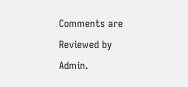Comments are Reviewed by Admin.